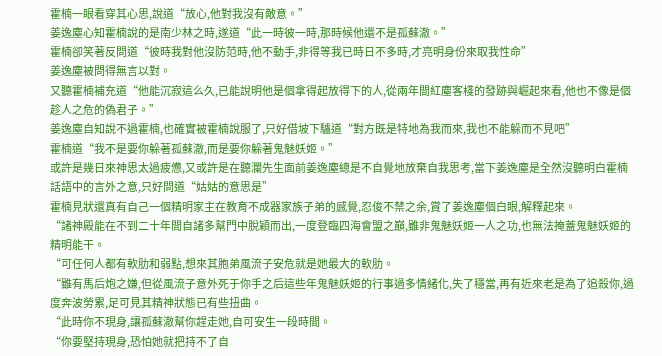霍楠一眼看穿其心思,說道“放心,他對我沒有敵意。”
姜逸塵心知霍楠說的是南少林之時,遂道“此一時彼一時,那時候他還不是孤蘇澈。”
霍楠卻笑著反問道“彼時我對他沒防范時,他不動手,非得等我已時日不多時,才亮明身份來取我性命”
姜逸塵被問得無言以對。
又聽霍楠補充道“他能沉寂這么久,已能說明他是個拿得起放得下的人,從兩年間紅塵客棧的發跡與崛起來看,他也不像是個趁人之危的偽君子。”
姜逸塵自知說不過霍楠,也確實被霍楠說服了,只好借坡下驢道“對方既是特地為我而來,我也不能躲而不見吧”
霍楠道“我不是要你躲著孤蘇澈,而是要你躲著鬼魅妖姬。”
或許是幾日來神思太過疲憊,又或許是在聽瀾先生面前姜逸塵總是不自覺地放棄自我思考,當下姜逸塵是全然沒聽明白霍楠話語中的言外之意,只好問道“姑姑的意思是”
霍楠見狀還真有自己一個精明家主在教育不成器家族子弟的感覺,忍俊不禁之余,賞了姜逸塵個白眼,解釋起來。
“諸神殿能在不到二十年間自諸多幫門中脫穎而出,一度登臨四海會盟之巔,雖非鬼魅妖姬一人之功,也無法掩蓋鬼魅妖姬的精明能干。
“可任何人都有軟肋和弱點,想來其胞弟風流子安危就是她最大的軟肋。
“雖有馬后炮之嫌,但從風流子意外死于你手之后這些年鬼魅妖姬的行事過多情緒化,失了穩當,再有近來老是為了追殺你,過度奔波勞累,足可見其精神狀態已有些扭曲。
“此時你不現身,讓孤蘇澈幫你趕走她,自可安生一段時間。
“你要堅持現身,恐怕她就把持不了自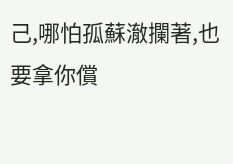己,哪怕孤蘇澈攔著,也要拿你償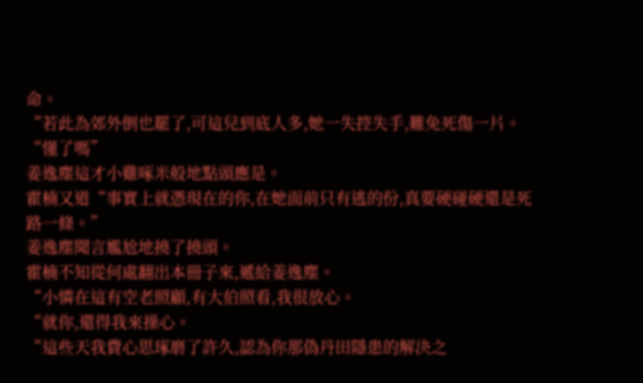命。
“若此為郊外倒也罷了,可這兒到底人多,她一失控失手,難免死傷一片。
“懂了嗎”
姜逸塵這才小雞啄米般地點頭應是。
霍楠又道“事實上就憑現在的你,在她面前只有逃的份,真要硬碰硬還是死路一條。”
姜逸塵聞言尷尬地撓了撓頭。
霍楠不知從何處翻出本冊子來,遞給姜逸塵。
“小憐在這有空老照顧,有大伯照看,我很放心。
“就你,還得我來操心。
“這些天我費心思琢磨了許久,認為你那偽丹田隱患的解決之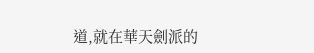道,就在華天劍派的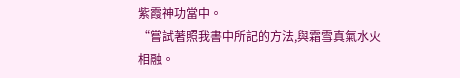紫霞神功當中。
“嘗試著照我書中所記的方法,與霜雪真氣水火相融。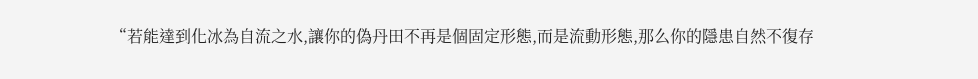“若能達到化冰為自流之水,讓你的偽丹田不再是個固定形態,而是流動形態,那么你的隱患自然不復存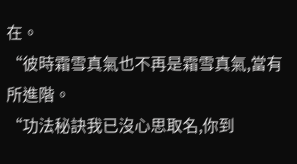在。
“彼時霜雪真氣也不再是霜雪真氣,當有所進階。
“功法秘訣我已沒心思取名,你到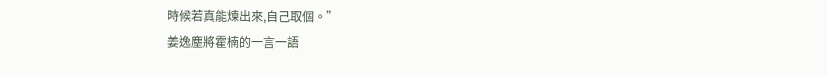時候若真能煉出來,自己取個。”
姜逸塵將霍楠的一言一語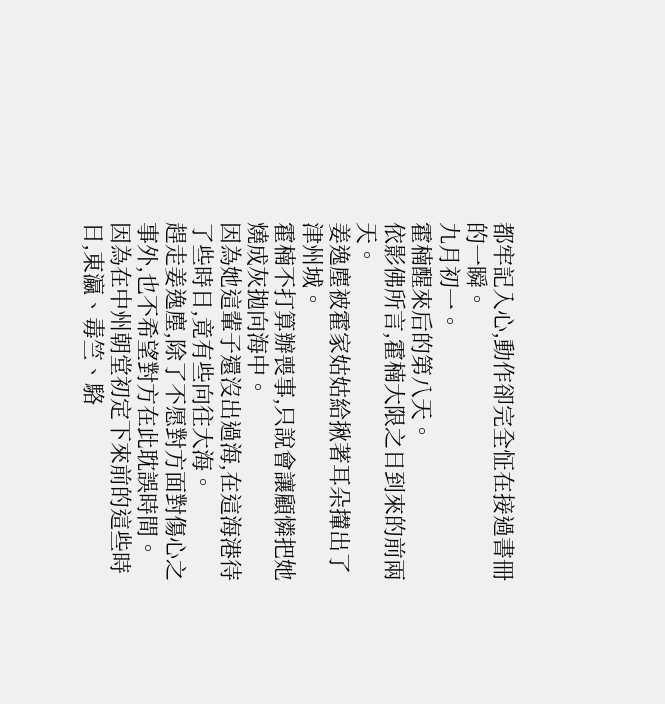都牢記入心,動作卻完全怔在接過書冊的一瞬。
九月初一。
霍楠醒來后的第八天。
依影佛所言,霍楠大限之日到來的前兩天。
姜逸塵被霍家姑姑給揪著耳朵攆出了津州城。
霍楠不打算辦喪事,只說會讓顧憐把她燒成灰拋向海中。
因為她這輩子還沒出過海,在這海港待了些時日,竟有些向往大海。
趕走姜逸塵,除了不愿對方面對傷心之事外,也不希望對方在此耽誤時間。
因為在中州朝堂初定下來前的這些時日,東瀛、毒竺、駱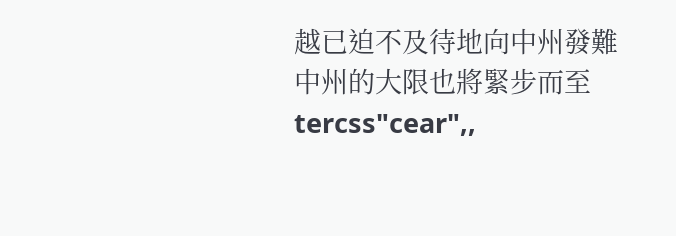越已迫不及待地向中州發難
中州的大限也將緊步而至tercss"cear",,